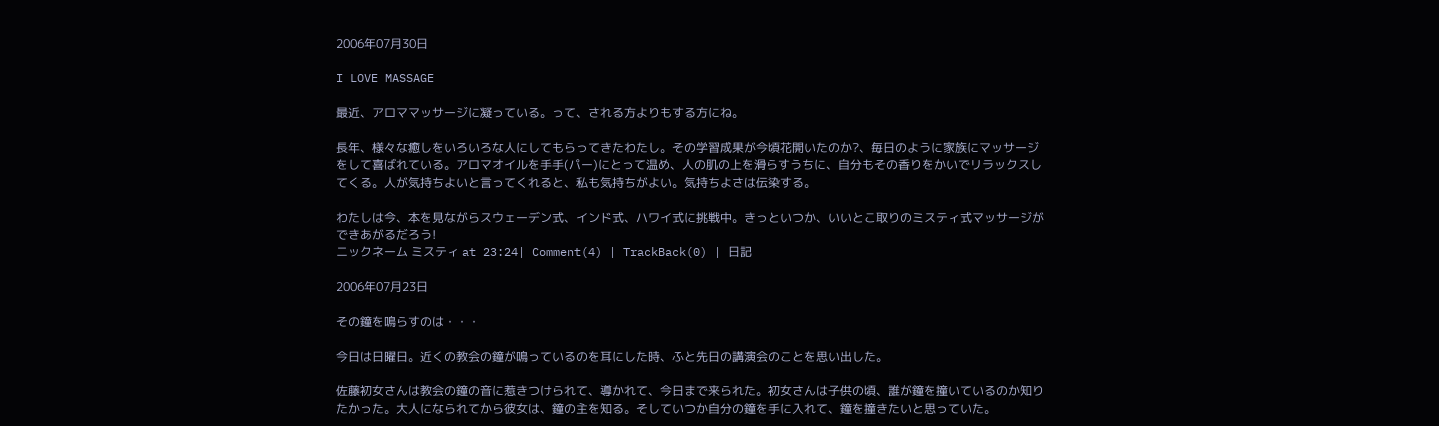2006年07月30日

I LOVE MASSAGE

最近、アロママッサージに凝っている。って、される方よりもする方にね。

長年、様々な癒しをいろいろな人にしてもらってきたわたし。その学習成果が今頃花開いたのか?、毎日のように家族にマッサージをして喜ばれている。アロマオイルを手手(パー)にとって温め、人の肌の上を滑らすうちに、自分もその香りをかいでリラックスしてくる。人が気持ちよいと言ってくれると、私も気持ちがよい。気持ちよさは伝染する。

わたしは今、本を見ながらスウェーデン式、インド式、ハワイ式に挑戦中。きっといつか、いいとこ取りのミスティ式マッサージができあがるだろう!
ニックネーム ミスティ at 23:24| Comment(4) | TrackBack(0) | 日記

2006年07月23日

その鐘を鳴らすのは・・・

今日は日曜日。近くの教会の鐘が鳴っているのを耳にした時、ふと先日の講演会のことを思い出した。

佐藤初女さんは教会の鐘の音に惹きつけられて、導かれて、今日まで来られた。初女さんは子供の頃、誰が鐘を撞いているのか知りたかった。大人になられてから彼女は、鐘の主を知る。そしていつか自分の鐘を手に入れて、鐘を撞きたいと思っていた。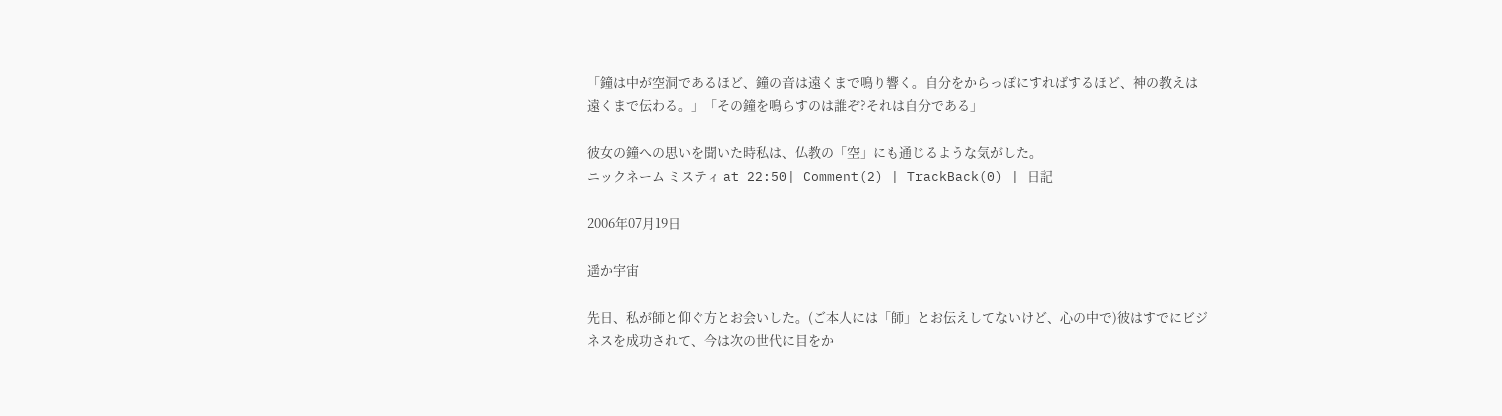「鐘は中が空洞であるほど、鐘の音は遠くまで鳴り響く。自分をからっぽにすればするほど、神の教えは遠くまで伝わる。」「その鐘を鳴らすのは誰ぞ?それは自分である」

彼女の鐘への思いを聞いた時私は、仏教の「空」にも通じるような気がした。
ニックネーム ミスティ at 22:50| Comment(2) | TrackBack(0) | 日記

2006年07月19日

遥か宇宙

先日、私が師と仰ぐ方とお会いした。(ご本人には「師」とお伝えしてないけど、心の中で)彼はすでにビジネスを成功されて、今は次の世代に目をか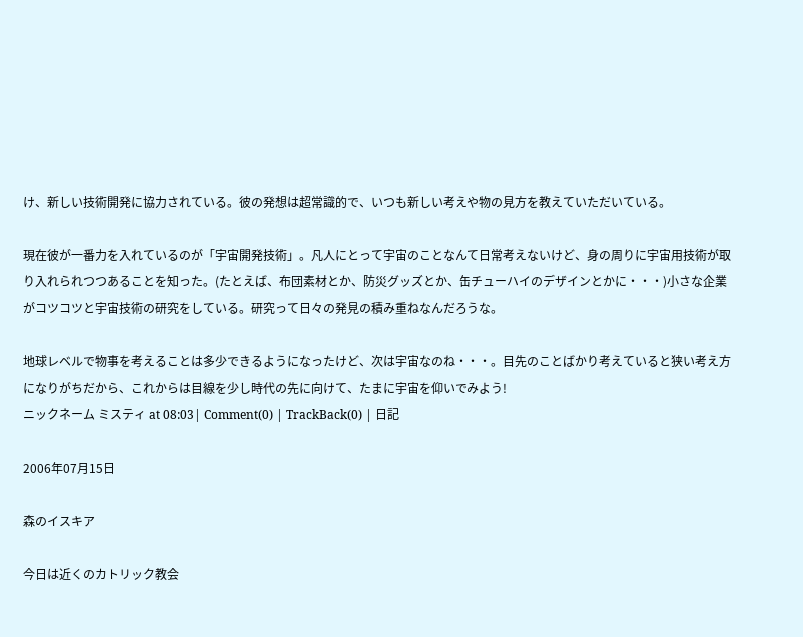け、新しい技術開発に協力されている。彼の発想は超常識的で、いつも新しい考えや物の見方を教えていただいている。

現在彼が一番力を入れているのが「宇宙開発技術」。凡人にとって宇宙のことなんて日常考えないけど、身の周りに宇宙用技術が取り入れられつつあることを知った。(たとえば、布団素材とか、防災グッズとか、缶チューハイのデザインとかに・・・)小さな企業がコツコツと宇宙技術の研究をしている。研究って日々の発見の積み重ねなんだろうな。

地球レベルで物事を考えることは多少できるようになったけど、次は宇宙なのね・・・。目先のことばかり考えていると狭い考え方になりがちだから、これからは目線を少し時代の先に向けて、たまに宇宙を仰いでみよう!
ニックネーム ミスティ at 08:03| Comment(0) | TrackBack(0) | 日記

2006年07月15日

森のイスキア

今日は近くのカトリック教会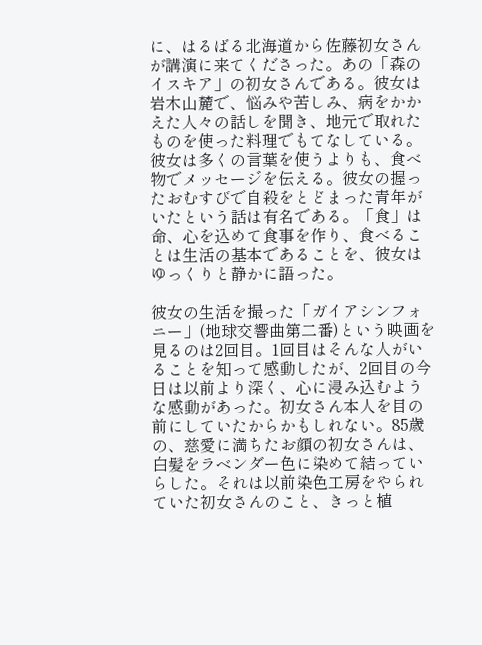に、はるばる北海道から佐藤初女さんが講演に来てくださった。あの「森のイスキア」の初女さんである。彼女は岩木山麓で、悩みや苦しみ、病をかかえた人々の話しを聞き、地元で取れたものを使った料理でもてなしている。彼女は多くの言葉を使うよりも、食べ物でメッセージを伝える。彼女の握ったおむすびで自殺をとどまった青年がいたという話は有名である。「食」は命、心を込めて食事を作り、食べることは生活の基本であることを、彼女はゆっくりと静かに語った。

彼女の生活を撮った「ガイアシンフォニー」(地球交響曲第二番)という映画を見るのは2回目。1回目はそんな人がいることを知って感動したが、2回目の今日は以前より深く、心に浸み込むような感動があった。初女さん本人を目の前にしていたからかもしれない。85歳の、慈愛に満ちたお顔の初女さんは、白髪をラベンダー色に染めて結っていらした。それは以前染色工房をやられていた初女さんのこと、きっと植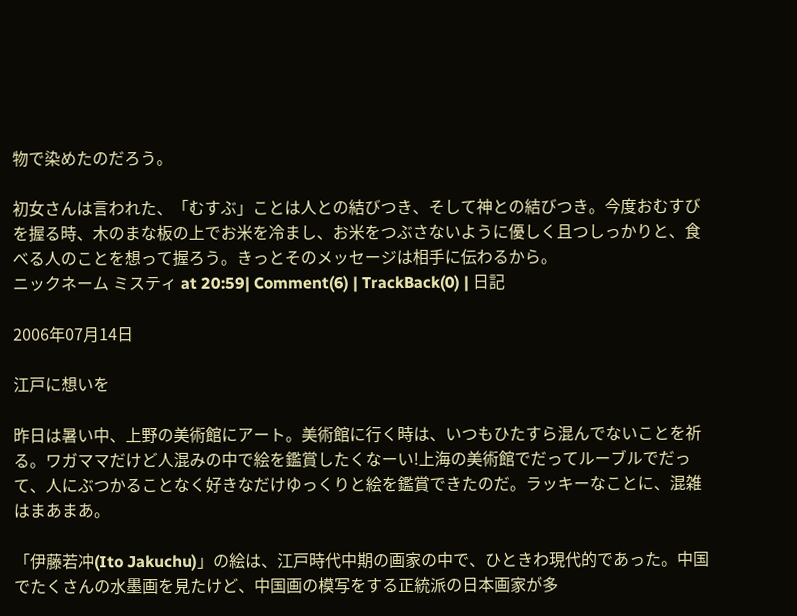物で染めたのだろう。

初女さんは言われた、「むすぶ」ことは人との結びつき、そして神との結びつき。今度おむすびを握る時、木のまな板の上でお米を冷まし、お米をつぶさないように優しく且つしっかりと、食べる人のことを想って握ろう。きっとそのメッセージは相手に伝わるから。
ニックネーム ミスティ at 20:59| Comment(6) | TrackBack(0) | 日記

2006年07月14日

江戸に想いを

昨日は暑い中、上野の美術館にアート。美術館に行く時は、いつもひたすら混んでないことを祈る。ワガママだけど人混みの中で絵を鑑賞したくなーい!上海の美術館でだってルーブルでだって、人にぶつかることなく好きなだけゆっくりと絵を鑑賞できたのだ。ラッキーなことに、混雑はまあまあ。

「伊藤若冲(Ito Jakuchu)」の絵は、江戸時代中期の画家の中で、ひときわ現代的であった。中国でたくさんの水墨画を見たけど、中国画の模写をする正統派の日本画家が多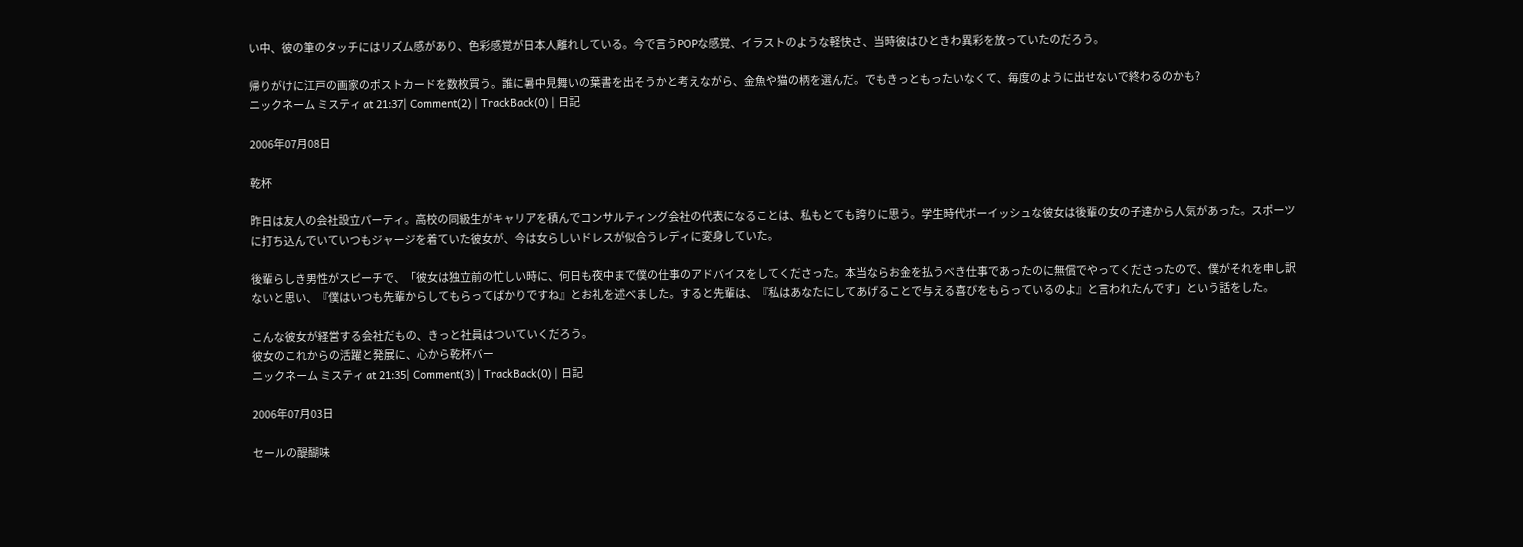い中、彼の筆のタッチにはリズム感があり、色彩感覚が日本人離れしている。今で言うPOPな感覚、イラストのような軽快さ、当時彼はひときわ異彩を放っていたのだろう。

帰りがけに江戸の画家のポストカードを数枚買う。誰に暑中見舞いの葉書を出そうかと考えながら、金魚や猫の柄を選んだ。でもきっともったいなくて、毎度のように出せないで終わるのかも?
ニックネーム ミスティ at 21:37| Comment(2) | TrackBack(0) | 日記

2006年07月08日

乾杯

昨日は友人の会社設立パーティ。高校の同級生がキャリアを積んでコンサルティング会社の代表になることは、私もとても誇りに思う。学生時代ボーイッシュな彼女は後輩の女の子達から人気があった。スポーツに打ち込んでいていつもジャージを着ていた彼女が、今は女らしいドレスが似合うレディに変身していた。

後輩らしき男性がスピーチで、「彼女は独立前の忙しい時に、何日も夜中まで僕の仕事のアドバイスをしてくださった。本当ならお金を払うべき仕事であったのに無償でやってくださったので、僕がそれを申し訳ないと思い、『僕はいつも先輩からしてもらってばかりですね』とお礼を述べました。すると先輩は、『私はあなたにしてあげることで与える喜びをもらっているのよ』と言われたんです」という話をした。

こんな彼女が経営する会社だもの、きっと社員はついていくだろう。
彼女のこれからの活躍と発展に、心から乾杯バー
ニックネーム ミスティ at 21:35| Comment(3) | TrackBack(0) | 日記

2006年07月03日

セールの醍醐味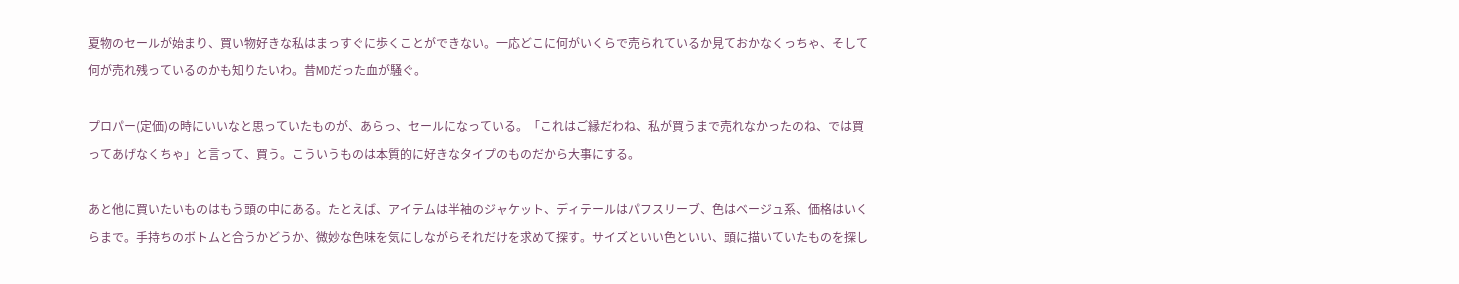夏物のセールが始まり、買い物好きな私はまっすぐに歩くことができない。一応どこに何がいくらで売られているか見ておかなくっちゃ、そして何が売れ残っているのかも知りたいわ。昔MDだった血が騒ぐ。

プロパー(定価)の時にいいなと思っていたものが、あらっ、セールになっている。「これはご縁だわね、私が買うまで売れなかったのね、では買ってあげなくちゃ」と言って、買う。こういうものは本質的に好きなタイプのものだから大事にする。

あと他に買いたいものはもう頭の中にある。たとえば、アイテムは半袖のジャケット、ディテールはパフスリーブ、色はベージュ系、価格はいくらまで。手持ちのボトムと合うかどうか、微妙な色味を気にしながらそれだけを求めて探す。サイズといい色といい、頭に描いていたものを探し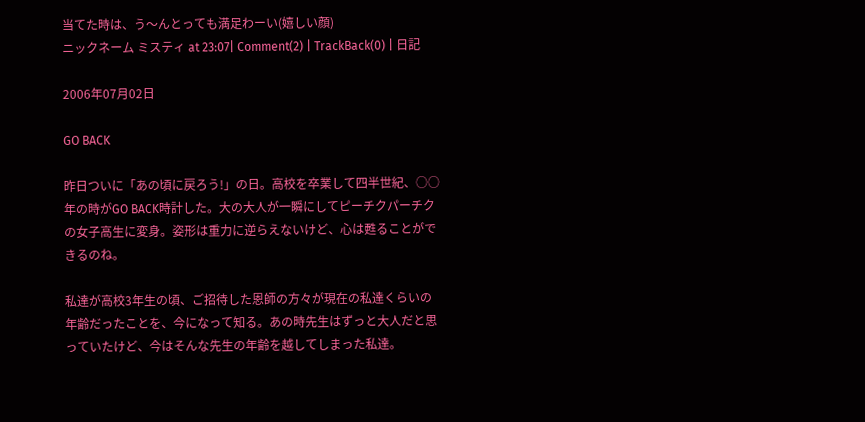当てた時は、う〜んとっても満足わーい(嬉しい顔)
ニックネーム ミスティ at 23:07| Comment(2) | TrackBack(0) | 日記

2006年07月02日

GO BACK

昨日ついに「あの頃に戻ろう!」の日。高校を卒業して四半世紀、○○年の時がGO BACK時計した。大の大人が一瞬にしてピーチクパーチクの女子高生に変身。姿形は重力に逆らえないけど、心は甦ることができるのね。

私達が高校3年生の頃、ご招待した恩師の方々が現在の私達くらいの年齢だったことを、今になって知る。あの時先生はずっと大人だと思っていたけど、今はそんな先生の年齢を越してしまった私達。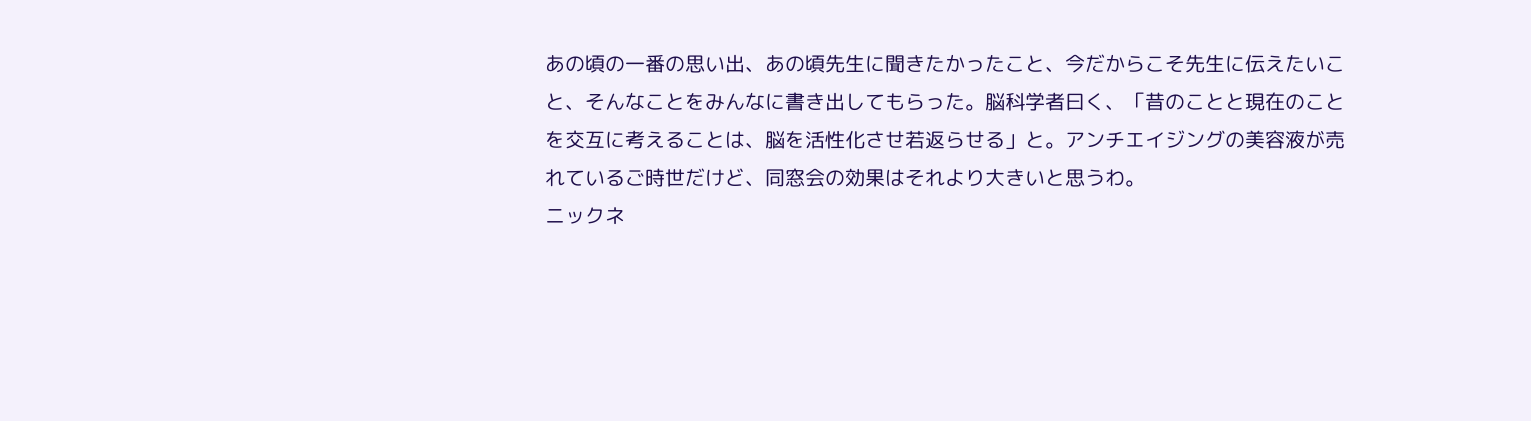あの頃の一番の思い出、あの頃先生に聞きたかったこと、今だからこそ先生に伝えたいこと、そんなことをみんなに書き出してもらった。脳科学者曰く、「昔のことと現在のことを交互に考えることは、脳を活性化させ若返らせる」と。アンチエイジングの美容液が売れているご時世だけど、同窓会の効果はそれより大きいと思うわ。
ニックネ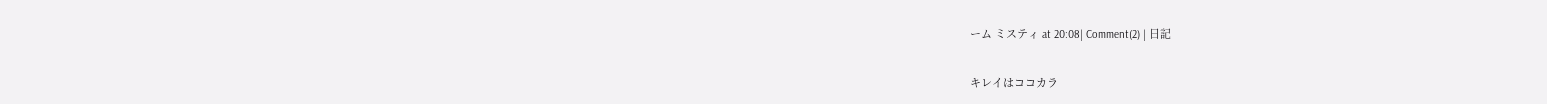ーム ミスティ at 20:08| Comment(2) | 日記

キレイはココカラ